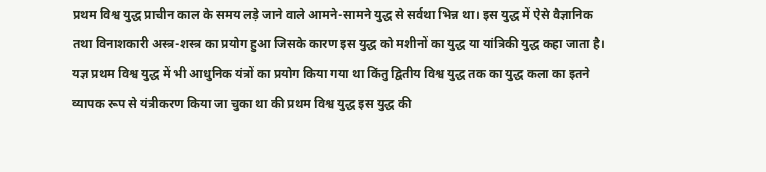प्रथम विश्व युद्ध प्राचीन काल के समय लड़े जाने वाले आमने-सामने युद्ध से सर्वथा भिन्न था। इस युद्ध में ऐसे वैज्ञानिक तथा विनाशकारी अस्त्र-शस्त्र का प्रयोग हुआ जिसके कारण इस युद्ध को मशीनों का युद्ध या यांत्रिकी युद्ध कहा जाता है। यज्ञ प्रथम विश्व युद्ध में भी आधुनिक यंत्रों का प्रयोग किया गया था किंतु द्वितीय विश्व युद्ध तक का युद्ध कला का इतने व्यापक रूप से यंत्रीकरण किया जा चुका था की प्रथम विश्व युद्ध इस युद्ध की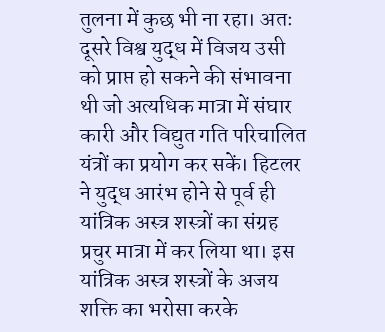तुलना में कुछ भी ना रहा। अतः दूसरे विश्व युद्ध में विजय उसी को प्राप्त हो सकने की संभावना थी जो अत्यधिक मात्रा में संघार कारी और विद्युत गति परिचालित यंत्रों का प्रयोग कर सकें। हिटलर ने युद्ध आरंभ होने से पूर्व ही यांत्रिक अस्त्र शस्त्रों का संग्रह प्रचुर मात्रा में कर लिया था। इस यांत्रिक अस्त्र शस्त्रों के अजय शक्ति का भरोसा करके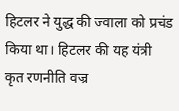हिटलर ने युद्ध की ज्वाला को प्रचंड किया था। हिटलर की यह यंत्री कृत रणनीति वज्र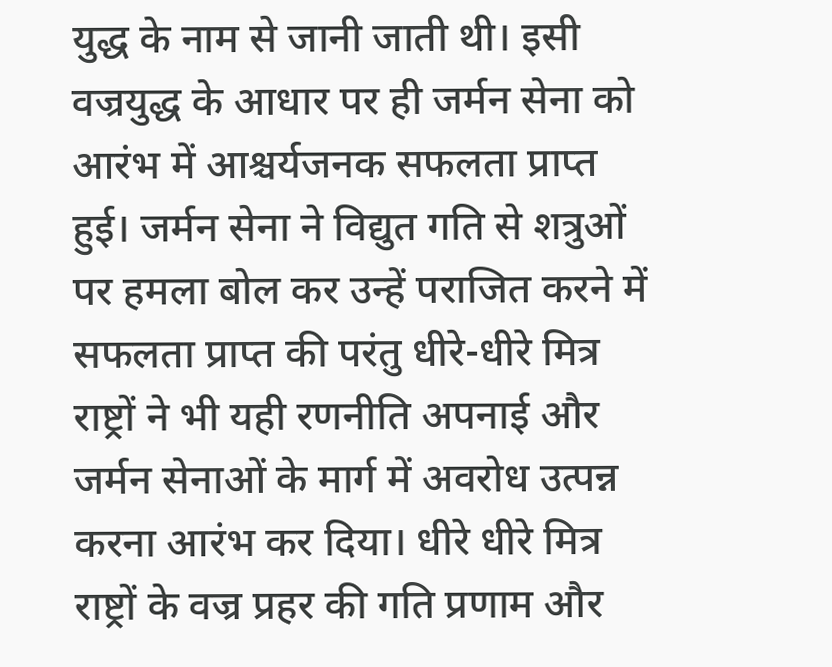युद्ध के नाम से जानी जाती थी। इसी वज्रयुद्ध के आधार पर ही जर्मन सेना को आरंभ में आश्चर्यजनक सफलता प्राप्त हुई। जर्मन सेना ने विद्युत गति से शत्रुओं पर हमला बोल कर उन्हें पराजित करने में सफलता प्राप्त की परंतु धीरे-धीरे मित्र राष्ट्रों ने भी यही रणनीति अपनाई और जर्मन सेनाओं के मार्ग में अवरोध उत्पन्न करना आरंभ कर दिया। धीरे धीरे मित्र राष्ट्रों के वज्र प्रहर की गति प्रणाम और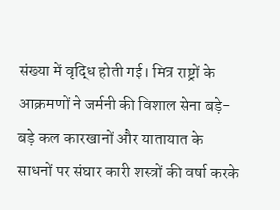संख्या में वृद्धि होती गई। मित्र राष्ट्रों के आक्रमणों ने जर्मनी की विशाल सेना बड़े-बड़े कल कारखानों और यातायात के साधनों पर संघार कारी शस्त्रों की वर्षा करके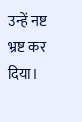उन्हें नष्ट भ्रष्ट कर दिया।